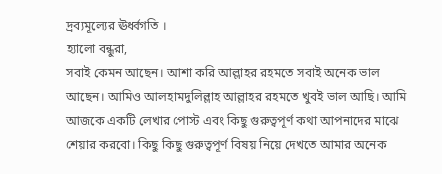দ্রব্যমূল্যের ঊর্ধ্বগতি ।
হ্যালো বন্ধুরা,
সবাই কেমন আছেন। আশা করি আল্লাহর রহমতে সবাই অনেক ভাল আছেন। আমিও আলহামদুলিল্লাহ আল্লাহর রহমতে খুবই ভাল আছি। আমি আজকে একটি লেখার পোস্ট এবং কিছু গুরুত্বপূর্ণ কথা আপনাদের মাঝে শেয়ার করবো। কিছু কিছু গুরুত্বপূর্ণ বিষয় নিয়ে দেখতে আমার অনেক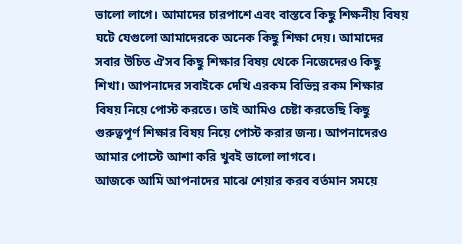ভালো লাগে। আমাদের চারপাশে এবং বাস্তবে কিছু শিক্ষনীয় বিষয় ঘটে যেগুলো আমাদেরকে অনেক কিছু শিক্ষা দেয়। আমাদের সবার উচিত ঐসব কিছু শিক্ষার বিষয় থেকে নিজেদেরও কিছু শিখা। আপনাদের সবাইকে দেখি এরকম বিভিন্ন রকম শিক্ষার বিষয় নিয়ে পোস্ট করতে। তাই আমিও চেষ্টা করতেছি কিছু গুরুত্বপূর্ণ শিক্ষার বিষয় নিয়ে পোস্ট করার জন্য। আপনাদেরও আমার পোস্টে আশা করি খুবই ভালো লাগবে।
আজকে আমি আপনাদের মাঝে শেয়ার করব বর্তমান সময়ে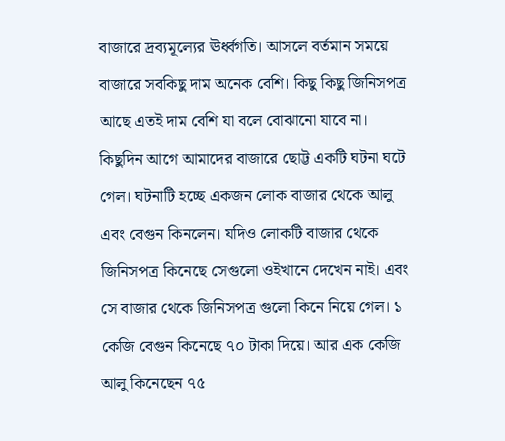বাজারে দ্রব্যমূল্যের ঊর্ধ্বগতি। আসলে বর্তমান সময়ে বাজারে সবকিছু দাম অনেক বেশি। কিছু কিছু জিনিসপত্র আছে এতই দাম বেশি যা বলে বোঝানো যাবে না। কিছুদিন আগে আমাদের বাজারে ছোট্ট একটি ঘটনা ঘটে গেল। ঘটনাটি হচ্ছে একজন লোক বাজার থেকে আলু এবং বেগুন কিনলেন। যদিও লোকটি বাজার থেকে জিনিসপত্র কিনেছে সেগুলো ওইখানে দেখেন নাই। এবং সে বাজার থেকে জিনিসপত্র গুলো কিনে নিয়ে গেল। ১ কেজি বেগুন কিনেছে ৭০ টাকা দিয়ে। আর এক কেজি আলু কিনেছেন ৭৫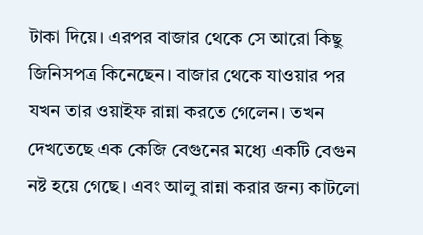টাকা দিয়ে। এরপর বাজার থেকে সে আরো কিছু জিনিসপত্র কিনেছেন। বাজার থেকে যাওয়ার পর যখন তার ওয়াইফ রান্না করতে গেলেন। তখন দেখতেছে এক কেজি বেগুনের মধ্যে একটি বেগুন নষ্ট হয়ে গেছে। এবং আলু রান্না করার জন্য কাটলো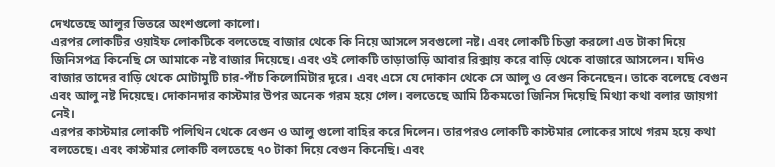দেখতেছে আলুর ভিতরে অংশগুলো কালো।
এরপর লোকটির ওয়াইফ লোকটিকে বলতেছে বাজার থেকে কি নিয়ে আসলে সবগুলো নষ্ট। এবং লোকটি চিন্তা করলো এত টাকা দিয়ে জিনিসপত্র কিনেছি সে আমাকে নষ্ট বাজার দিয়েছে। এবং ওই লোকটি তাড়াতাড়ি আবার রিক্সায় করে বাড়ি থেকে বাজারে আসলেন। যদিও বাজার তাদের বাড়ি থেকে মোটামুটি চার-পাঁচ কিলোমিটার দূরে। এবং এসে যে দোকান থেকে সে আলু ও বেগুন কিনেছেন। তাকে বলেছে বেগুন এবং আলু নষ্ট দিয়েছে। দোকানদার কাস্টমার উপর অনেক গরম হয়ে গেল। বলতেছে আমি ঠিকমতো জিনিস দিয়েছি মিথ্যা কথা বলার জায়গা নেই।
এরপর কাস্টমার লোকটি পলিথিন থেকে বেগুন ও আলু গুলো বাহির করে দিলেন। তারপরও লোকটি কাস্টমার লোকের সাথে গরম হয়ে কথা বলতেছে। এবং কাস্টমার লোকটি বলতেছে ৭০ টাকা দিয়ে বেগুন কিনেছি। এবং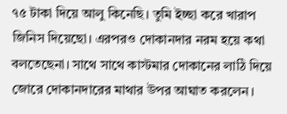৭৫ টাকা দিয়ে আলু কিনেছি। তুমি ইচ্ছা করে খারাপ জিনিস দিয়েছো। এরপরও দোকানদার নরম হয়ে কথা বলতেছেনা। সাথে সাথে কাস্টমার দোকানের লাঠি দিয়ে জোরে দোকানদারের মাথার উপর আঘাত করলেন।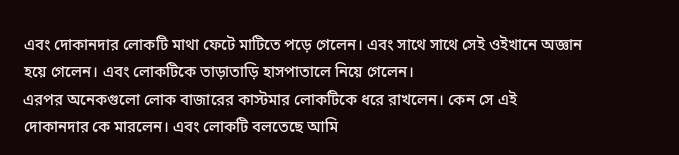এবং দোকানদার লোকটি মাথা ফেটে মাটিতে পড়ে গেলেন। এবং সাথে সাথে সেই ওইখানে অজ্ঞান হয়ে গেলেন। এবং লোকটিকে তাড়াতাড়ি হাসপাতালে নিয়ে গেলেন।
এরপর অনেকগুলো লোক বাজারের কাস্টমার লোকটিকে ধরে রাখলেন। কেন সে এই দোকানদার কে মারলেন। এবং লোকটি বলতেছে আমি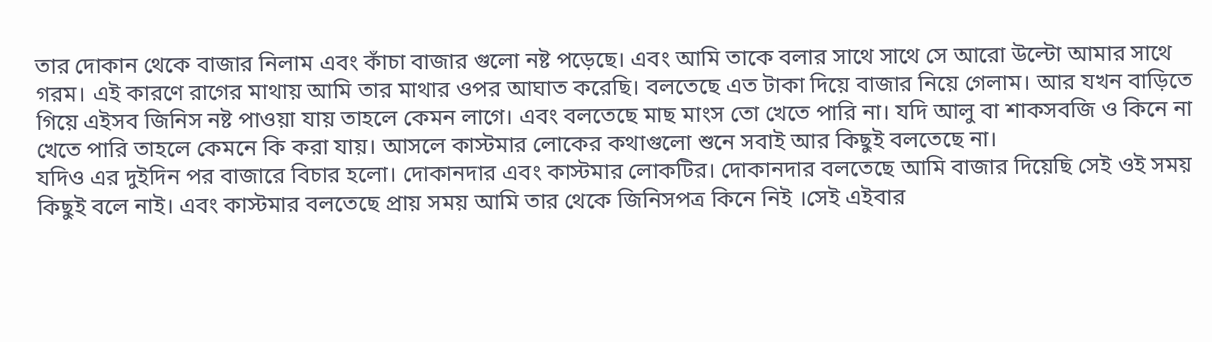তার দোকান থেকে বাজার নিলাম এবং কাঁচা বাজার গুলো নষ্ট পড়েছে। এবং আমি তাকে বলার সাথে সাথে সে আরো উল্টো আমার সাথে গরম। এই কারণে রাগের মাথায় আমি তার মাথার ওপর আঘাত করেছি। বলতেছে এত টাকা দিয়ে বাজার নিয়ে গেলাম। আর যখন বাড়িতে গিয়ে এইসব জিনিস নষ্ট পাওয়া যায় তাহলে কেমন লাগে। এবং বলতেছে মাছ মাংস তো খেতে পারি না। যদি আলু বা শাকসবজি ও কিনে না খেতে পারি তাহলে কেমনে কি করা যায়। আসলে কাস্টমার লোকের কথাগুলো শুনে সবাই আর কিছুই বলতেছে না।
যদিও এর দুইদিন পর বাজারে বিচার হলো। দোকানদার এবং কাস্টমার লোকটির। দোকানদার বলতেছে আমি বাজার দিয়েছি সেই ওই সময় কিছুই বলে নাই। এবং কাস্টমার বলতেছে প্রায় সময় আমি তার থেকে জিনিসপত্র কিনে নিই ।সেই এইবার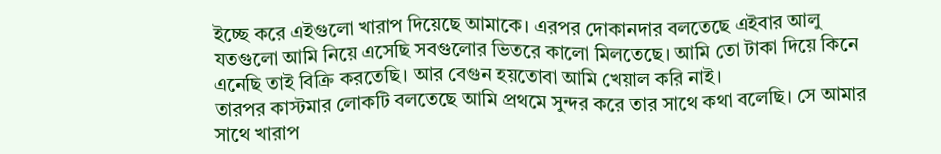ইচ্ছে করে এইগুলো খারাপ দিয়েছে আমাকে। এরপর দোকানদার বলতেছে এইবার আলু যতগুলো আমি নিয়ে এসেছি সবগুলোর ভিতরে কালো মিলতেছে। আমি তো টাকা দিয়ে কিনে এনেছি তাই বিক্রি করতেছি। আর বেগুন হয়তোবা আমি খেয়াল করি নাই।
তারপর কাস্টমার লোকটি বলতেছে আমি প্রথমে সুন্দর করে তার সাথে কথা বলেছি। সে আমার সাথে খারাপ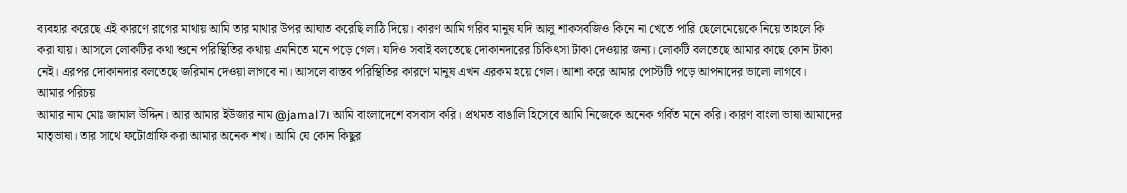ব্যবহার করেছে এই কারণে রাগের মাথায় আমি তার মাথার উপর আঘাত করেছি লাঠি দিয়ে। কারণ আমি গরিব মানুষ যদি আলু শাকসবজিও কিনে না খেতে পারি ছেলেমেয়েকে নিয়ে তাহলে কি করা যায়। আসলে লোকটির কথা শুনে পরিস্থিতির কথায় এমনিতে মনে পড়ে গেল। যদিও সবাই বলতেছে দোকানদারের চিকিৎসা টাকা দেওয়ার জন্য। লোকটি বলতেছে আমার কাছে কোন টাকা নেই। এরপর দোকানদার বলতেছে জরিমান দেওয়া লাগবে না। আসলে বাস্তব পরিস্থিতির কারণে মানুষ এখন এরকম হয়ে গেল। আশা করে আমার পোস্টটি পড়ে আপনাদের ভালো লাগবে।
আমার পরিচয়
আমার নাম মোঃ জামাল উদ্দিন। আর আমার ইউজার নাম @jamal7। আমি বাংলাদেশে বসবাস করি। প্রথমত বাঙালি হিসেবে আমি নিজেকে অনেক গর্বিত মনে করি। কারণ বাংলা ভাষা আমাদের মাতৃভাষা। তার সাথে ফটোগ্রাফি করা আমার অনেক শখ। আমি যে কোন কিছুর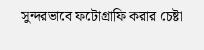সুন্দরভাবে ফটোগ্রাফি করার চেষ্টা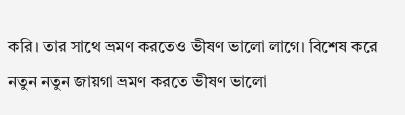করি। তার সাথে ভ্রমণ করতেও ভীষণ ভালো লাগে। বিশেষ করে নতুন নতুন জায়গা ভ্রমণ করতে ভীষণ ভালো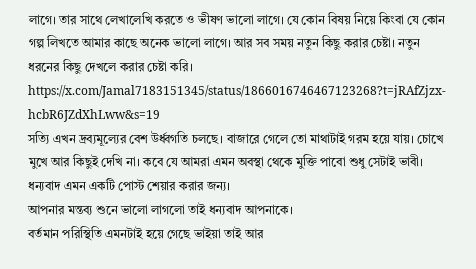লাগে। তার সাথে লেখালেখি করতে ও ভীষণ ভালো লাগে। যে কোন বিষয় নিয়ে কিংবা যে কোন গল্প লিখতে আমার কাছে অনেক ভালো লাগে। আর সব সময় নতুন কিছু করার চেষ্টা। নতুন ধরনের কিছু দেখলে করার চেষ্টা করি।
https://x.com/Jamal7183151345/status/1866016746467123268?t=jRAfZjzx-hcbR6JZdXhLww&s=19
সত্যি এখন দ্রব্যমূল্যের বেশ উর্ধ্বগতি চলছে। বাজারে গেলে তো মাথাটাই গরম হয়ে যায়। চোখে মুখে আর কিছুই দেখি না। কবে যে আমরা এমন অবস্থা থেকে মুক্তি পাবো শুধু সেটাই ভাবী। ধন্যবাদ এমন একটি পোস্ট শেয়ার করার জন্য।
আপনার মন্তব্য শুনে ভালো লাগলো তাই ধন্যবাদ আপনাকে।
বর্তমান পরিস্থিতি এমনটাই হয়ে গেছে ভাইয়া তাই আর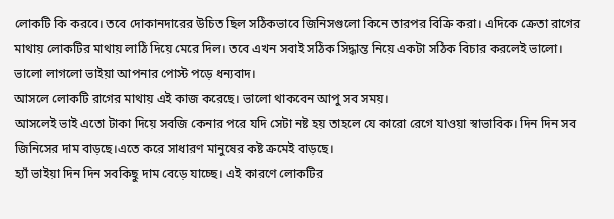লোকটি কি করবে। তবে দোকানদারের উচিত ছিল সঠিকভাবে জিনিসগুলো কিনে তারপর বিক্রি করা। এদিকে ক্রেতা রাগের মাথায় লোকটির মাথায় লাঠি দিয়ে মেরে দিল। তবে এখন সবাই সঠিক সিদ্ধান্ত নিয়ে একটা সঠিক বিচার করলেই ভালো। ভালো লাগলো ভাইয়া আপনার পোস্ট পড়ে ধন্যবাদ।
আসলে লোকটি রাগের মাথায় এই কাজ করেছে। ভালো থাকবেন আপু সব সময়।
আসলেই ভাই এতো টাকা দিয়ে সবজি কেনার পরে যদি সেটা নষ্ট হয় তাহলে যে কারো রেগে যাওয়া স্বাভাবিক। দিন দিন সব জিনিসের দাম বাড়ছে।এতে করে সাধারণ মানুষের কষ্ট ক্রমেই বাড়ছে।
হ্যাঁ ভাইয়া দিন দিন সবকিছু দাম বেড়ে যাচ্ছে। এই কারণে লোকটির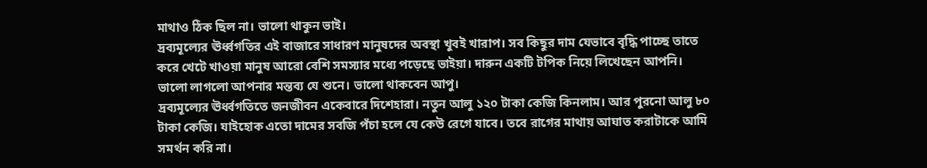মাথাও ঠিক ছিল না। ভালো থাকুন ভাই।
দ্রব্যমূল্যের ঊর্ধ্বগতির এই বাজারে সাধারণ মানুষদের অবস্থা খুবই খারাপ। সব কিছুর দাম যেভাবে বৃদ্ধি পাচ্ছে তাতে করে খেটে খাওয়া মানুষ আরো বেশি সমস্যার মধ্যে পড়েছে ভাইয়া। দারুন একটি টপিক নিয়ে লিখেছেন আপনি।
ভালো লাগলো আপনার মন্তব্য যে শুনে। ভালো থাকবেন আপু।
দ্রব্যমূল্যের ঊর্ধ্বগতিতে জনজীবন একেবারে দিশেহারা। নতুন আলু ১২০ টাকা কেজি কিনলাম। আর পুরনো আলু ৮০ টাকা কেজি। যাইহোক এতো দামের সবজি পঁচা হলে যে কেউ রেগে যাবে। তবে রাগের মাথায় আঘাত করাটাকে আমি সমর্থন করি না।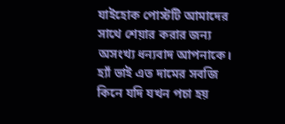যাইহোক পোস্টটি আমাদের সাথে শেয়ার করার জন্য অসংখ্য ধন্যবাদ আপনাকে।
হ্যাঁ ভাই এত দামের সবজি কিনে যদি যখন পচা হয়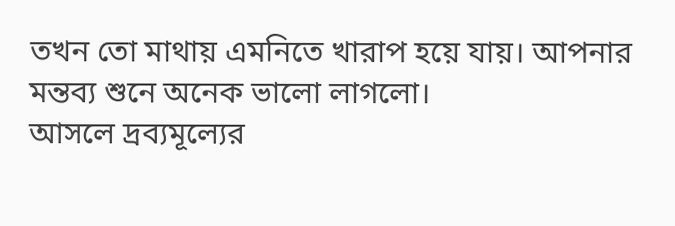তখন তো মাথায় এমনিতে খারাপ হয়ে যায়। আপনার মন্তব্য শুনে অনেক ভালো লাগলো।
আসলে দ্রব্যমূল্যের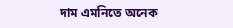দাম এমনিতে অনেক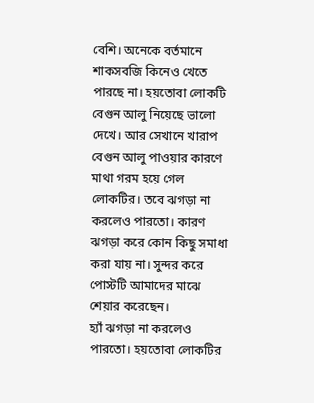বেশি। অনেকে বর্তমানে শাকসবজি কিনেও খেতে পারছে না। হয়তোবা লোকটি বেগুন আলু নিয়েছে ভালো দেখে। আর সেখানে খারাপ বেগুন আলু পাওয়ার কারণে মাথা গরম হয়ে গেল লোকটির। তবে ঝগড়া না করলেও পারতো। কারণ ঝগড়া করে কোন কিছু সমাধা করা যায় না। সুন্দর করে পোস্টটি আমাদের মাঝে শেয়ার করেছেন।
হ্যাঁ ঝগড়া না করলেও পারতো। হয়তোবা লোকটির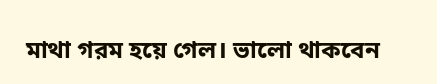মাথা গরম হয়ে গেল। ভালো থাকবেন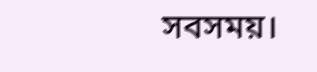সবসময়।